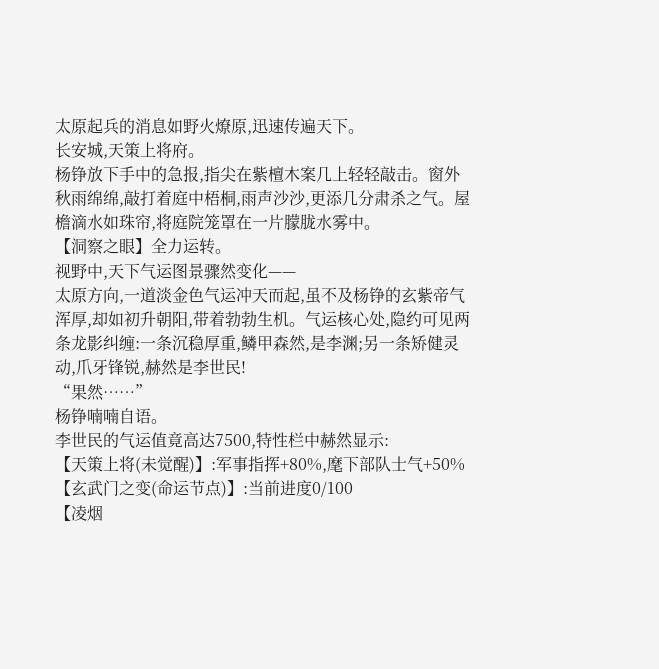太原起兵的消息如野火燎原,迅速传遍天下。
长安城,天策上将府。
杨铮放下手中的急报,指尖在紫檀木案几上轻轻敲击。窗外秋雨绵绵,敲打着庭中梧桐,雨声沙沙,更添几分肃杀之气。屋檐滴水如珠帘,将庭院笼罩在一片朦胧水雾中。
【洞察之眼】全力运转。
视野中,天下气运图景骤然变化——
太原方向,一道淡金色气运冲天而起,虽不及杨铮的玄紫帝气浑厚,却如初升朝阳,带着勃勃生机。气运核心处,隐约可见两条龙影纠缠:一条沉稳厚重,鳞甲森然,是李渊;另一条矫健灵动,爪牙锋锐,赫然是李世民!
“果然……”
杨铮喃喃自语。
李世民的气运值竟高达7500,特性栏中赫然显示:
【天策上将(未觉醒)】:军事指挥+80%,麾下部队士气+50%
【玄武门之变(命运节点)】:当前进度0/100
【凌烟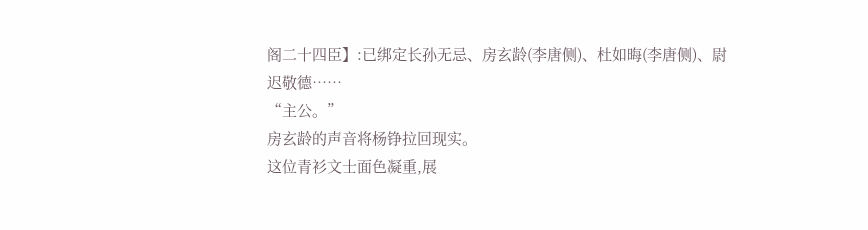阁二十四臣】:已绑定长孙无忌、房玄龄(李唐侧)、杜如晦(李唐侧)、尉迟敬德……
“主公。”
房玄龄的声音将杨铮拉回现实。
这位青衫文士面色凝重,展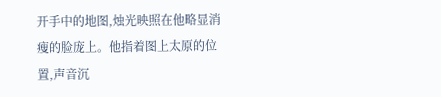开手中的地图,烛光映照在他略显消瘦的脸庞上。他指着图上太原的位置,声音沉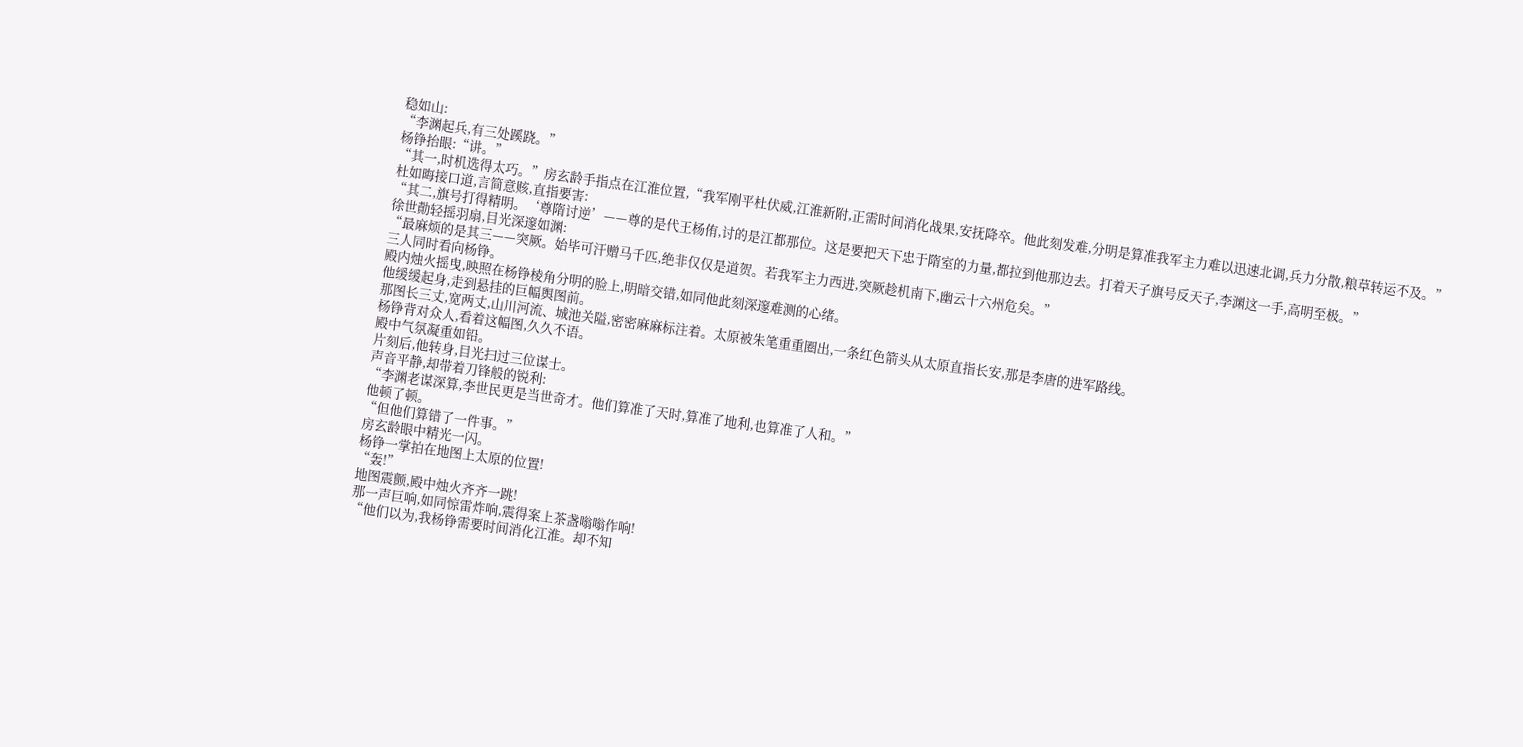稳如山:
“李渊起兵,有三处蹊跷。”
杨铮抬眼:“讲。”
“其一,时机选得太巧。”房玄龄手指点在江淮位置,“我军刚平杜伏威,江淮新附,正需时间消化战果,安抚降卒。他此刻发难,分明是算准我军主力难以迅速北调,兵力分散,粮草转运不及。”
杜如晦接口道,言简意赅,直指要害:
“其二,旗号打得精明。‘尊隋讨逆’——尊的是代王杨侑,讨的是江都那位。这是要把天下忠于隋室的力量,都拉到他那边去。打着天子旗号反天子,李渊这一手,高明至极。”
徐世勣轻摇羽扇,目光深邃如渊:
“最麻烦的是其三——突厥。始毕可汗赠马千匹,绝非仅仅是道贺。若我军主力西进,突厥趁机南下,幽云十六州危矣。”
三人同时看向杨铮。
殿内烛火摇曳,映照在杨铮棱角分明的脸上,明暗交错,如同他此刻深邃难测的心绪。
他缓缓起身,走到悬挂的巨幅舆图前。
那图长三丈,宽两丈,山川河流、城池关隘,密密麻麻标注着。太原被朱笔重重圈出,一条红色箭头从太原直指长安,那是李唐的进军路线。
杨铮背对众人,看着这幅图,久久不语。
殿中气氛凝重如铅。
片刻后,他转身,目光扫过三位谋士。
声音平静,却带着刀锋般的锐利:
“李渊老谋深算,李世民更是当世奇才。他们算准了天时,算准了地利,也算准了人和。”
他顿了顿。
“但他们算错了一件事。”
房玄龄眼中精光一闪。
杨铮一掌拍在地图上太原的位置!
“轰!”
地图震颤,殿中烛火齐齐一跳!
那一声巨响,如同惊雷炸响,震得案上茶盏嗡嗡作响!
“他们以为,我杨铮需要时间消化江淮。却不知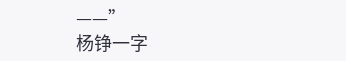——”
杨铮一字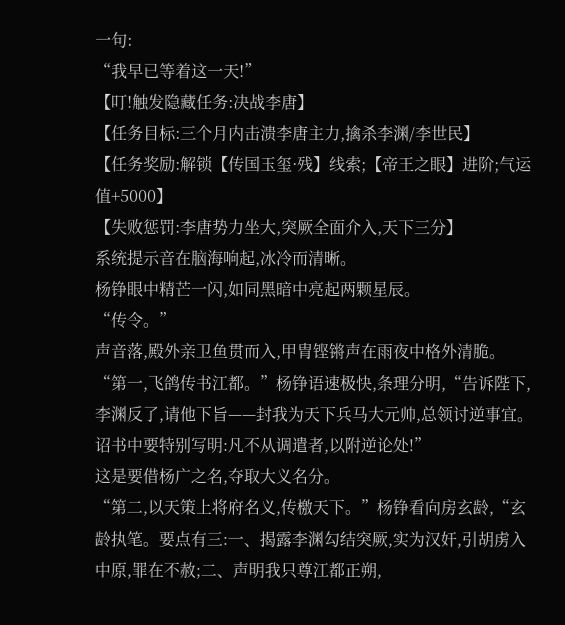一句:
“我早已等着这一天!”
【叮!触发隐藏任务:决战李唐】
【任务目标:三个月内击溃李唐主力,擒杀李渊/李世民】
【任务奖励:解锁【传国玉玺·残】线索;【帝王之眼】进阶;气运值+5000】
【失败惩罚:李唐势力坐大,突厥全面介入,天下三分】
系统提示音在脑海响起,冰冷而清晰。
杨铮眼中精芒一闪,如同黑暗中亮起两颗星辰。
“传令。”
声音落,殿外亲卫鱼贯而入,甲胄铿锵声在雨夜中格外清脆。
“第一,飞鸽传书江都。”杨铮语速极快,条理分明,“告诉陛下,李渊反了,请他下旨——封我为天下兵马大元帅,总领讨逆事宜。诏书中要特别写明:凡不从调遣者,以附逆论处!”
这是要借杨广之名,夺取大义名分。
“第二,以天策上将府名义,传檄天下。”杨铮看向房玄龄,“玄龄执笔。要点有三:一、揭露李渊勾结突厥,实为汉奸,引胡虏入中原,罪在不赦;二、声明我只尊江都正朔,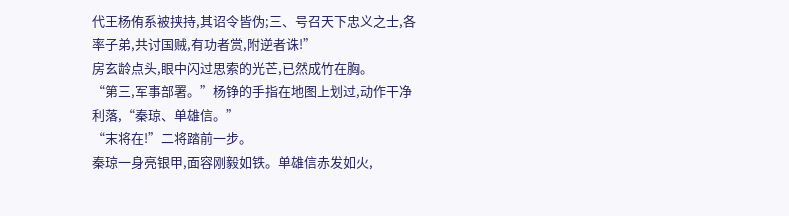代王杨侑系被挟持,其诏令皆伪;三、号召天下忠义之士,各率子弟,共讨国贼,有功者赏,附逆者诛!”
房玄龄点头,眼中闪过思索的光芒,已然成竹在胸。
“第三,军事部署。”杨铮的手指在地图上划过,动作干净利落,“秦琼、单雄信。”
“末将在!”二将踏前一步。
秦琼一身亮银甲,面容刚毅如铁。单雄信赤发如火,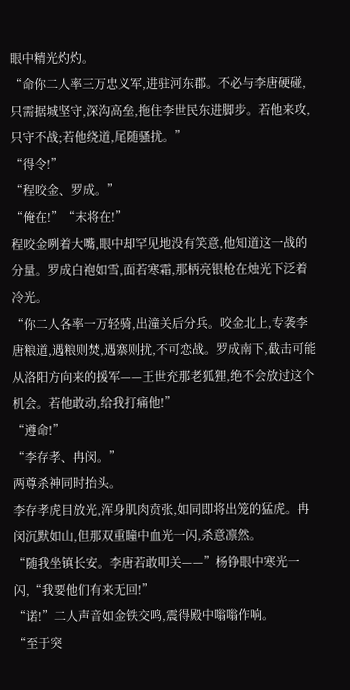眼中精光灼灼。
“命你二人率三万忠义军,进驻河东郡。不必与李唐硬碰,只需据城坚守,深沟高垒,拖住李世民东进脚步。若他来攻,只守不战;若他绕道,尾随骚扰。”
“得令!”
“程咬金、罗成。”
“俺在!”“末将在!”
程咬金咧着大嘴,眼中却罕见地没有笑意,他知道这一战的分量。罗成白袍如雪,面若寒霜,那柄亮银枪在烛光下泛着冷光。
“你二人各率一万轻骑,出潼关后分兵。咬金北上,专袭李唐粮道,遇粮则焚,遇寨则扰,不可恋战。罗成南下,截击可能从洛阳方向来的援军——王世充那老狐狸,绝不会放过这个机会。若他敢动,给我打痛他!”
“遵命!”
“李存孝、冉闵。”
两尊杀神同时抬头。
李存孝虎目放光,浑身肌肉贲张,如同即将出笼的猛虎。冉闵沉默如山,但那双重瞳中血光一闪,杀意凛然。
“随我坐镇长安。李唐若敢叩关——”杨铮眼中寒光一闪,“我要他们有来无回!”
“诺!”二人声音如金铁交鸣,震得殿中嗡嗡作响。
“至于突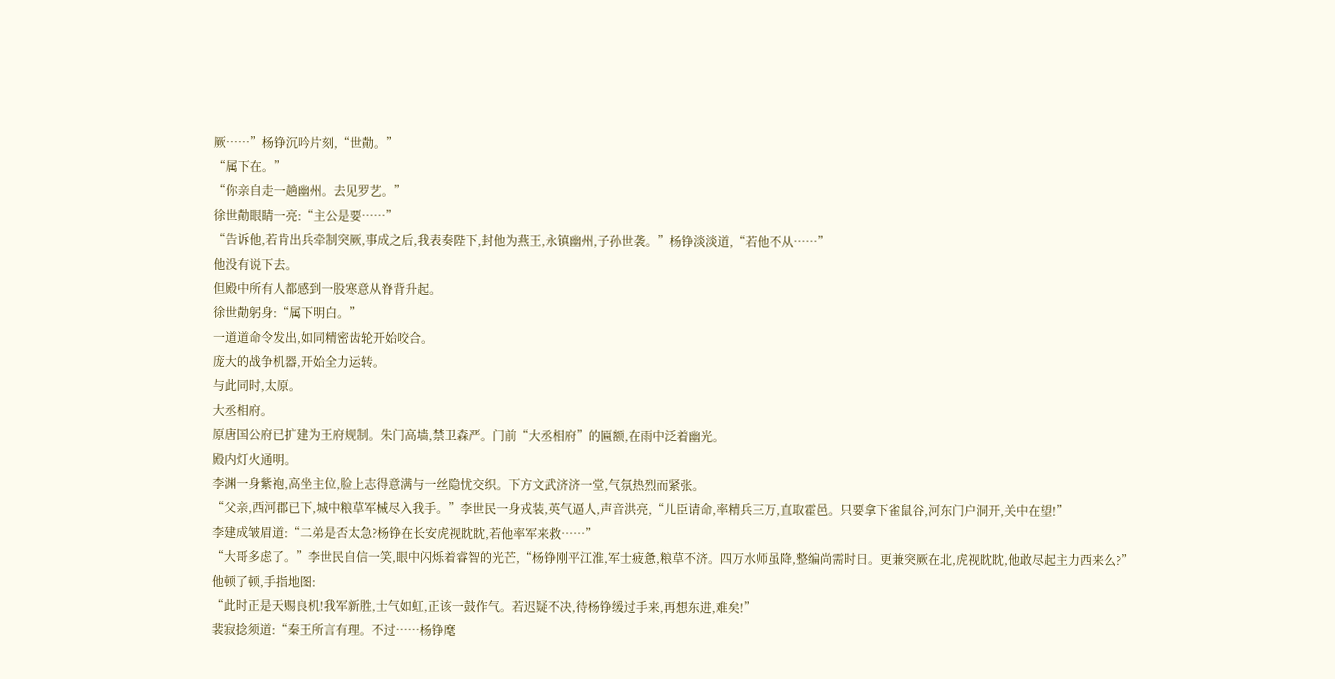厥……”杨铮沉吟片刻,“世勣。”
“属下在。”
“你亲自走一趟幽州。去见罗艺。”
徐世勣眼睛一亮:“主公是要……”
“告诉他,若肯出兵牵制突厥,事成之后,我表奏陛下,封他为燕王,永镇幽州,子孙世袭。”杨铮淡淡道,“若他不从……”
他没有说下去。
但殿中所有人都感到一股寒意从脊背升起。
徐世勣躬身:“属下明白。”
一道道命令发出,如同精密齿轮开始咬合。
庞大的战争机器,开始全力运转。
与此同时,太原。
大丞相府。
原唐国公府已扩建为王府规制。朱门高墙,禁卫森严。门前“大丞相府”的匾额,在雨中泛着幽光。
殿内灯火通明。
李渊一身紫袍,高坐主位,脸上志得意满与一丝隐忧交织。下方文武济济一堂,气氛热烈而紧张。
“父亲,西河郡已下,城中粮草军械尽入我手。”李世民一身戎装,英气逼人,声音洪亮,“儿臣请命,率精兵三万,直取霍邑。只要拿下雀鼠谷,河东门户洞开,关中在望!”
李建成皱眉道:“二弟是否太急?杨铮在长安虎视眈眈,若他率军来救……”
“大哥多虑了。”李世民自信一笑,眼中闪烁着睿智的光芒,“杨铮刚平江淮,军士疲惫,粮草不济。四万水师虽降,整编尚需时日。更兼突厥在北,虎视眈眈,他敢尽起主力西来么?”
他顿了顿,手指地图:
“此时正是天赐良机!我军新胜,士气如虹,正该一鼓作气。若迟疑不决,待杨铮缓过手来,再想东进,难矣!”
裴寂捻须道:“秦王所言有理。不过……杨铮麾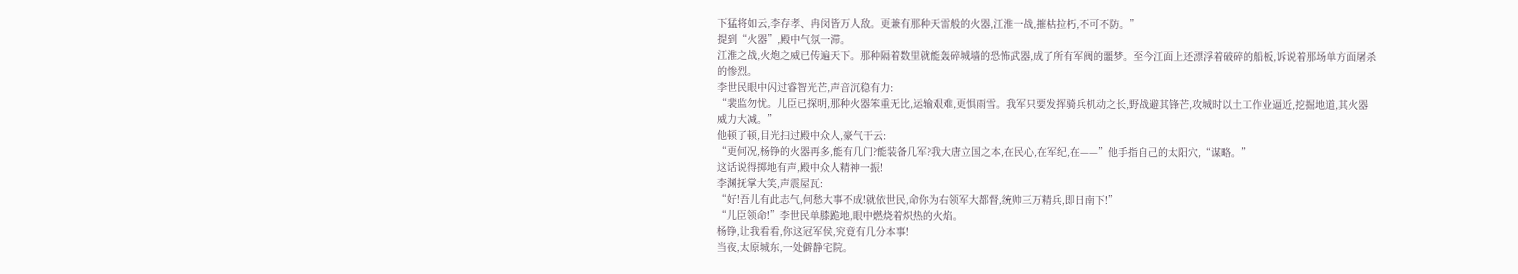下猛将如云,李存孝、冉闵皆万人敌。更兼有那种天雷般的火器,江淮一战,摧枯拉朽,不可不防。”
提到“火器”,殿中气氛一滞。
江淮之战,火炮之威已传遍天下。那种隔着数里就能轰碎城墙的恐怖武器,成了所有军阀的噩梦。至今江面上还漂浮着破碎的船板,诉说着那场单方面屠杀的惨烈。
李世民眼中闪过睿智光芒,声音沉稳有力:
“裴监勿忧。儿臣已探明,那种火器笨重无比,运输艰难,更惧雨雪。我军只要发挥骑兵机动之长,野战避其锋芒,攻城时以土工作业逼近,挖掘地道,其火器威力大减。”
他顿了顿,目光扫过殿中众人,豪气干云:
“更何况,杨铮的火器再多,能有几门?能装备几军?我大唐立国之本,在民心,在军纪,在——”他手指自己的太阳穴,“谋略。”
这话说得掷地有声,殿中众人精神一振!
李渊抚掌大笑,声震屋瓦:
“好!吾儿有此志气,何愁大事不成!就依世民,命你为右领军大都督,统帅三万精兵,即日南下!”
“儿臣领命!”李世民单膝跪地,眼中燃烧着炽热的火焰。
杨铮,让我看看,你这冠军侯,究竟有几分本事!
当夜,太原城东,一处僻静宅院。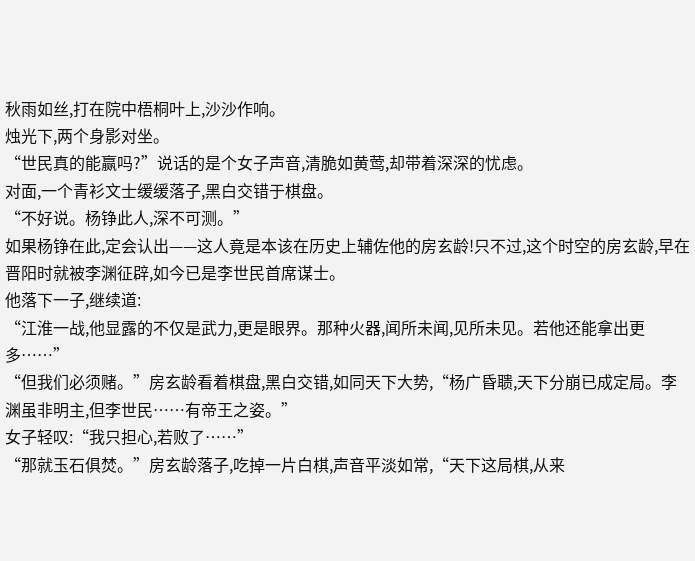秋雨如丝,打在院中梧桐叶上,沙沙作响。
烛光下,两个身影对坐。
“世民真的能赢吗?”说话的是个女子声音,清脆如黄莺,却带着深深的忧虑。
对面,一个青衫文士缓缓落子,黑白交错于棋盘。
“不好说。杨铮此人,深不可测。”
如果杨铮在此,定会认出——这人竟是本该在历史上辅佐他的房玄龄!只不过,这个时空的房玄龄,早在晋阳时就被李渊征辟,如今已是李世民首席谋士。
他落下一子,继续道:
“江淮一战,他显露的不仅是武力,更是眼界。那种火器,闻所未闻,见所未见。若他还能拿出更多……”
“但我们必须赌。”房玄龄看着棋盘,黑白交错,如同天下大势,“杨广昏聩,天下分崩已成定局。李渊虽非明主,但李世民……有帝王之姿。”
女子轻叹:“我只担心,若败了……”
“那就玉石俱焚。”房玄龄落子,吃掉一片白棋,声音平淡如常,“天下这局棋,从来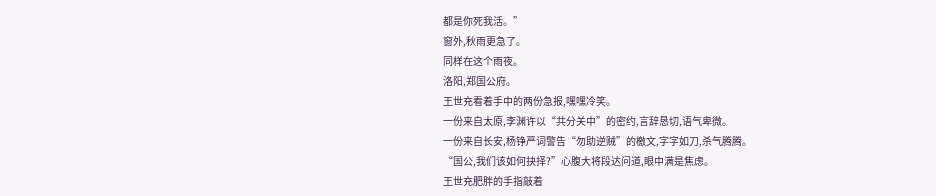都是你死我活。”
窗外,秋雨更急了。
同样在这个雨夜。
洛阳,郑国公府。
王世充看着手中的两份急报,嘿嘿冷笑。
一份来自太原,李渊许以“共分关中”的密约,言辞恳切,语气卑微。
一份来自长安,杨铮严词警告“勿助逆贼”的檄文,字字如刀,杀气腾腾。
“国公,我们该如何抉择?”心腹大将段达问道,眼中满是焦虑。
王世充肥胖的手指敲着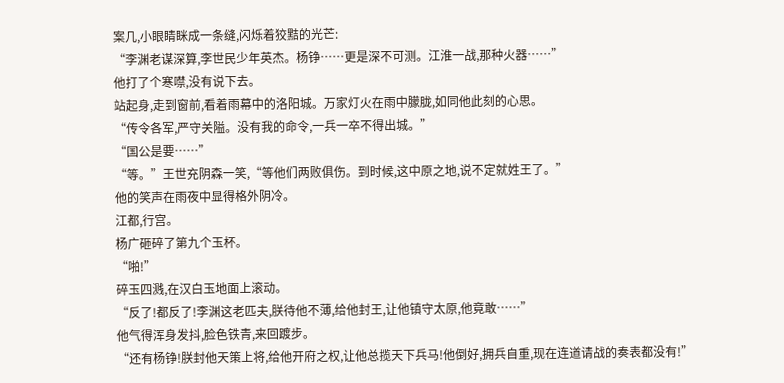案几,小眼睛眯成一条缝,闪烁着狡黠的光芒:
“李渊老谋深算,李世民少年英杰。杨铮……更是深不可测。江淮一战,那种火器……”
他打了个寒噤,没有说下去。
站起身,走到窗前,看着雨幕中的洛阳城。万家灯火在雨中朦胧,如同他此刻的心思。
“传令各军,严守关隘。没有我的命令,一兵一卒不得出城。”
“国公是要……”
“等。”王世充阴森一笑,“等他们两败俱伤。到时候,这中原之地,说不定就姓王了。”
他的笑声在雨夜中显得格外阴冷。
江都,行宫。
杨广砸碎了第九个玉杯。
“啪!”
碎玉四溅,在汉白玉地面上滚动。
“反了!都反了!李渊这老匹夫,朕待他不薄,给他封王,让他镇守太原,他竟敢……”
他气得浑身发抖,脸色铁青,来回踱步。
“还有杨铮!朕封他天策上将,给他开府之权,让他总揽天下兵马!他倒好,拥兵自重,现在连道请战的奏表都没有!”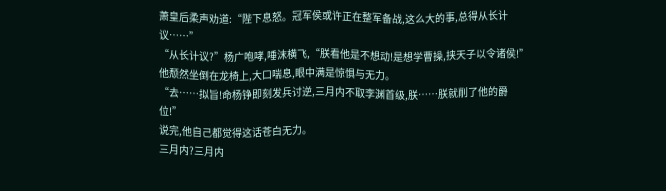萧皇后柔声劝道:“陛下息怒。冠军侯或许正在整军备战,这么大的事,总得从长计议……”
“从长计议?”杨广咆哮,唾沫横飞,“朕看他是不想动!是想学曹操,挟天子以令诸侯!”
他颓然坐倒在龙椅上,大口喘息,眼中满是惊惧与无力。
“去……拟旨!命杨铮即刻发兵讨逆,三月内不取李渊首级,朕……朕就削了他的爵位!”
说完,他自己都觉得这话苍白无力。
三月内?三月内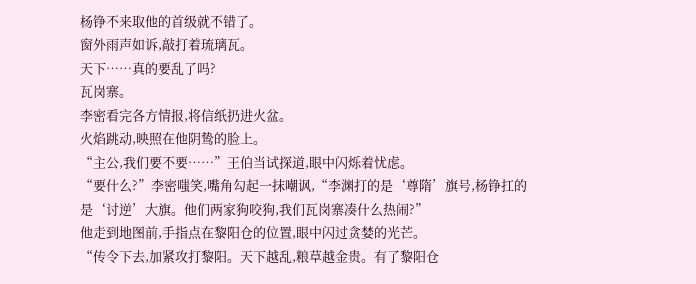杨铮不来取他的首级就不错了。
窗外雨声如诉,敲打着琉璃瓦。
天下……真的要乱了吗?
瓦岗寨。
李密看完各方情报,将信纸扔进火盆。
火焰跳动,映照在他阴鸷的脸上。
“主公,我们要不要……”王伯当试探道,眼中闪烁着忧虑。
“要什么?”李密嗤笑,嘴角勾起一抹嘲讽,“李渊打的是‘尊隋’旗号,杨铮扛的是‘讨逆’大旗。他们两家狗咬狗,我们瓦岗寨凑什么热闹?”
他走到地图前,手指点在黎阳仓的位置,眼中闪过贪婪的光芒。
“传令下去,加紧攻打黎阳。天下越乱,粮草越金贵。有了黎阳仓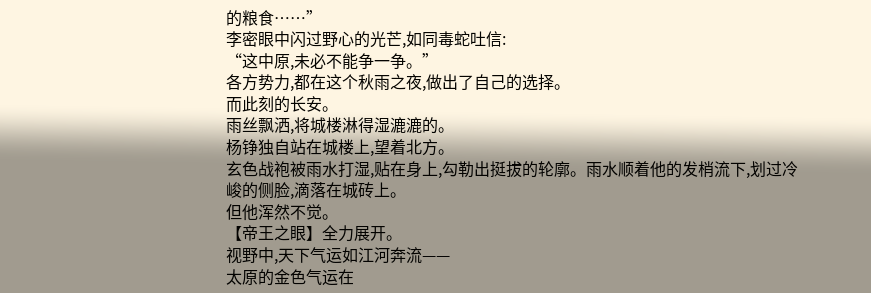的粮食……”
李密眼中闪过野心的光芒,如同毒蛇吐信:
“这中原,未必不能争一争。”
各方势力,都在这个秋雨之夜,做出了自己的选择。
而此刻的长安。
雨丝飘洒,将城楼淋得湿漉漉的。
杨铮独自站在城楼上,望着北方。
玄色战袍被雨水打湿,贴在身上,勾勒出挺拔的轮廓。雨水顺着他的发梢流下,划过冷峻的侧脸,滴落在城砖上。
但他浑然不觉。
【帝王之眼】全力展开。
视野中,天下气运如江河奔流——
太原的金色气运在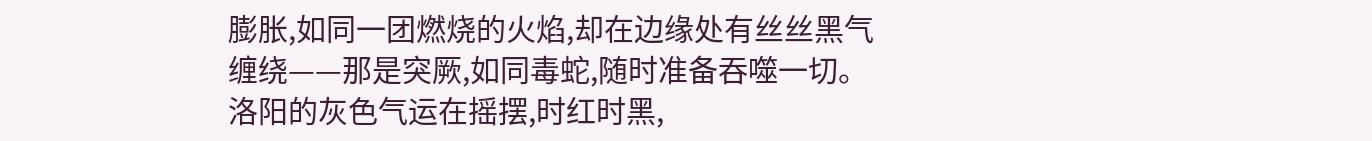膨胀,如同一团燃烧的火焰,却在边缘处有丝丝黑气缠绕——那是突厥,如同毒蛇,随时准备吞噬一切。
洛阳的灰色气运在摇摆,时红时黑,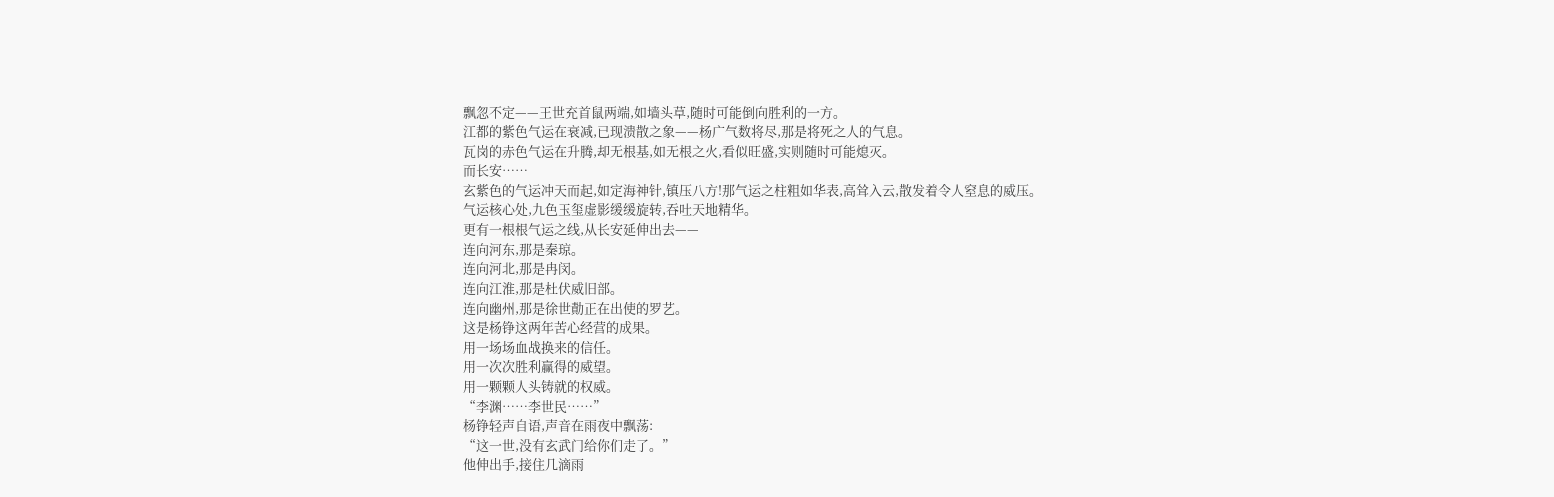飘忽不定——王世充首鼠两端,如墙头草,随时可能倒向胜利的一方。
江都的紫色气运在衰减,已现溃散之象——杨广气数将尽,那是将死之人的气息。
瓦岗的赤色气运在升腾,却无根基,如无根之火,看似旺盛,实则随时可能熄灭。
而长安……
玄紫色的气运冲天而起,如定海神针,镇压八方!那气运之柱粗如华表,高耸入云,散发着令人窒息的威压。
气运核心处,九色玉玺虚影缓缓旋转,吞吐天地精华。
更有一根根气运之线,从长安延伸出去——
连向河东,那是秦琼。
连向河北,那是冉闵。
连向江淮,那是杜伏威旧部。
连向幽州,那是徐世勣正在出使的罗艺。
这是杨铮这两年苦心经营的成果。
用一场场血战换来的信任。
用一次次胜利赢得的威望。
用一颗颗人头铸就的权威。
“李渊……李世民……”
杨铮轻声自语,声音在雨夜中飘荡:
“这一世,没有玄武门给你们走了。”
他伸出手,接住几滴雨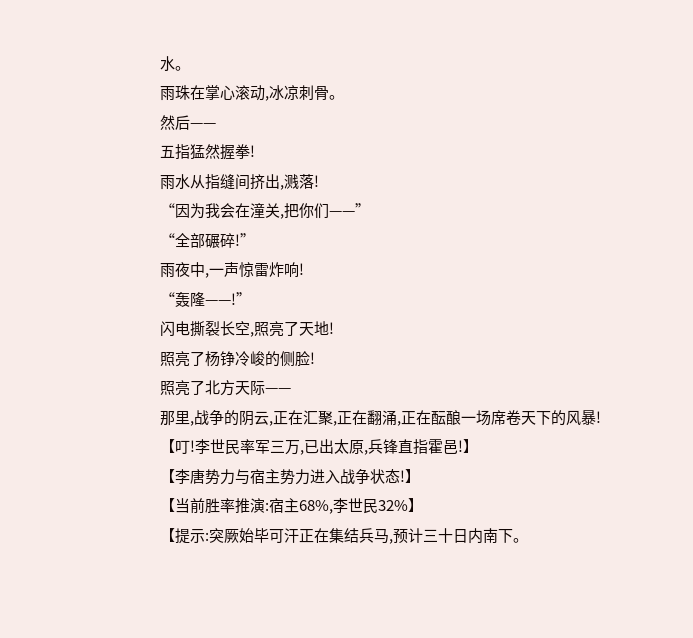水。
雨珠在掌心滚动,冰凉刺骨。
然后——
五指猛然握拳!
雨水从指缝间挤出,溅落!
“因为我会在潼关,把你们——”
“全部碾碎!”
雨夜中,一声惊雷炸响!
“轰隆——!”
闪电撕裂长空,照亮了天地!
照亮了杨铮冷峻的侧脸!
照亮了北方天际——
那里,战争的阴云,正在汇聚,正在翻涌,正在酝酿一场席卷天下的风暴!
【叮!李世民率军三万,已出太原,兵锋直指霍邑!】
【李唐势力与宿主势力进入战争状态!】
【当前胜率推演:宿主68%,李世民32%】
【提示:突厥始毕可汗正在集结兵马,预计三十日内南下。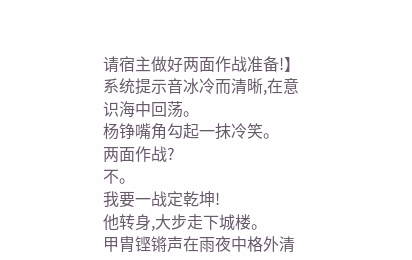请宿主做好两面作战准备!】
系统提示音冰冷而清晰,在意识海中回荡。
杨铮嘴角勾起一抹冷笑。
两面作战?
不。
我要一战定乾坤!
他转身,大步走下城楼。
甲胄铿锵声在雨夜中格外清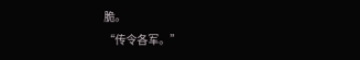脆。
“传令各军。”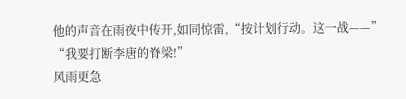他的声音在雨夜中传开,如同惊雷,“按计划行动。这一战——”
“我要打断李唐的脊梁!”
风雨更急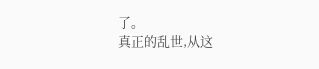了。
真正的乱世,从这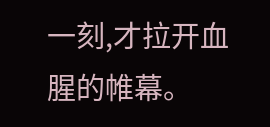一刻,才拉开血腥的帷幕。